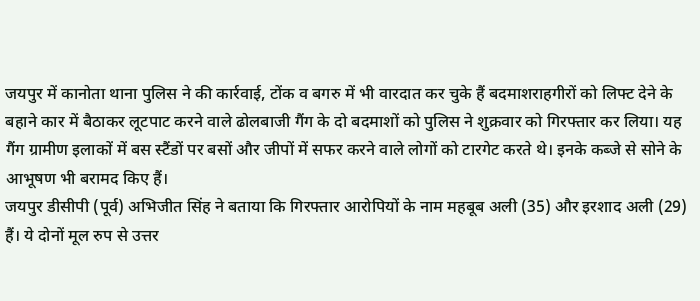जयपुर में कानोता थाना पुलिस ने की कार्रवाई, टोंक व बगरु में भी वारदात कर चुके हैं बदमाशराहगीरों को लिफ्ट देने के बहाने कार में बैठाकर लूटपाट करने वाले ढोलबाजी गैंग के दो बदमाशों को पुलिस ने शुक्रवार को गिरफ्तार कर लिया। यह गैंग ग्रामीण इलाकों में बस स्टैंडों पर बसों और जीपों में सफर करने वाले लोगों को टारगेट करते थे। इनके कब्जे से सोने के आभूषण भी बरामद किए हैं।
जयपुर डीसीपी (पूर्व) अभिजीत सिंह ने बताया कि गिरफ्तार आरोपियों के नाम महबूब अली (35) और इरशाद अली (29) हैं। ये दोनों मूल रुप से उत्तर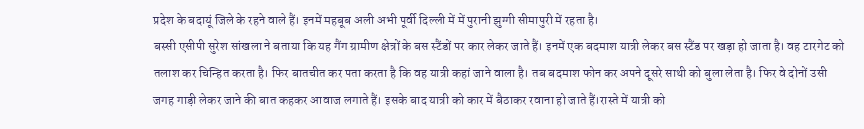प्रदेश के बदायूं जिले के रहने वाले हैं। इनमें महबूब अली अभी पूर्वी दिल्ली में में पुरानी झुग्गी सीमापुरी में रहता है।
बस्सी एसीपी सुरेश सांखला ने बताया कि यह गैंग ग्रामीण क्षेत्रों के बस स्टैंडों पर कार लेकर जाते हैं। इनमें एक बदमाश यात्री लेकर बस स्टैंड पर खड़ा हो जाता है। वह टारगेट को तलाश कर चिन्हित करता है। फिर बातचीत कर पता करता है कि वह यात्री कहां जाने वाला है। तब बदमाश फोन कर अपने दूसरे साथी को बुला लेता है। फिर वे दोनों उसी जगह गाड़ी लेकर जाने की बात कहकर आवाज लगाते हैं। इसके बाद यात्री को कार में बैठाकर रवाना हो जाते हैं।रास्ते में यात्री को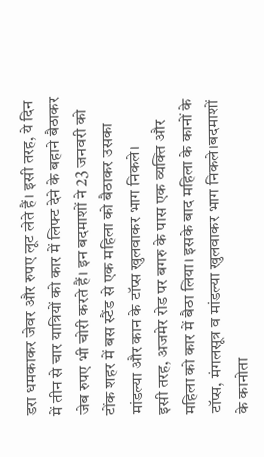डरा धमकाकर जेवर और रुपए लूट लेते हैं। इसी तरह, ये दिन में तीन से चार यात्रियों को कार में लिफ्ट देने के बहाने बैठाकर जेब रुपए भी चोरी करते हैं। इन बदमाशों ने 23 जनवरी को टोंक शहर में बस स्टैंड से एक महिला को बैठाकर उसका मांडल्या और कान के टॉप्स खुलवाकर भाग निकले।
इसी तरह, अजमेर रोड पर बगरु के पास एक व्यक्ति और महिला को कार में बैठा लिया। इसके बाद महिला के कानों के टॉप्स, मंगलसूत्र व मांडल्या खुलवाकर भाग निकले।बदमाशों के कानोता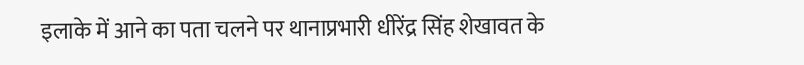इलाके में आने का पता चलने पर थानाप्रभारी धीरेंद्र सिंह शेखावत के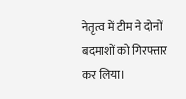नेतृत्व में टीम ने दोनों बदमाशों को गिरफ्तार कर लिया।